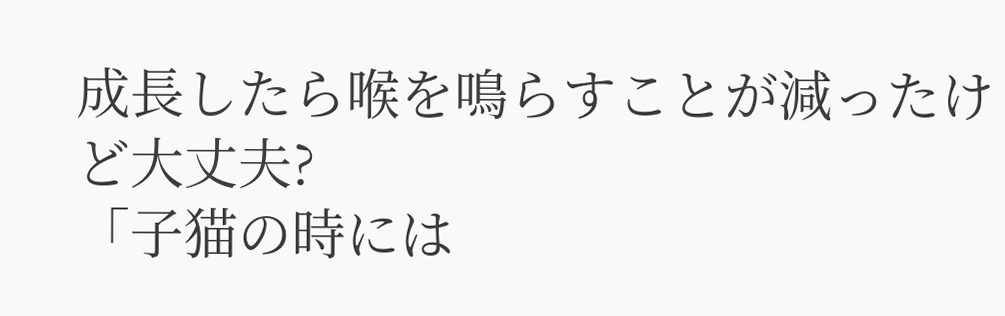成長したら喉を鳴らすことが減ったけど大丈夫?
「子猫の時には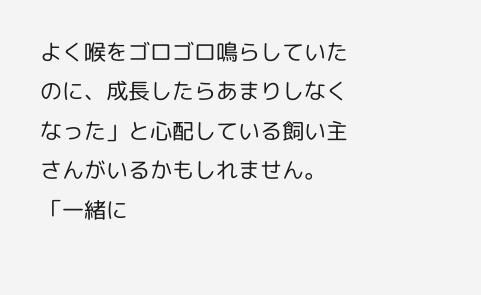よく喉をゴロゴロ鳴らしていたのに、成長したらあまりしなくなった」と心配している飼い主さんがいるかもしれません。「一緒に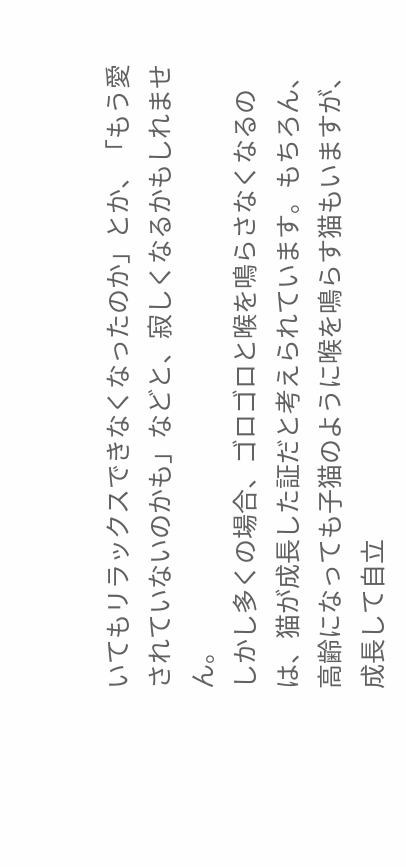いてもリラックスできなくなったのか」とか、「もう愛されていないのかも」などと、寂しくなるかもしれません。
しかし多くの場合、ゴロゴロと喉を鳴らさなくなるのは、猫が成長した証だと考えられています。もちろん、高齢になっても子猫のように喉を鳴らす猫もいますが、成長して自立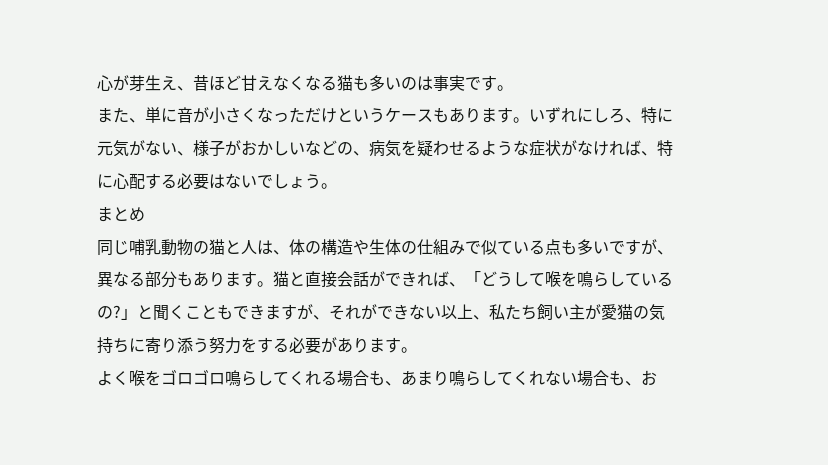心が芽生え、昔ほど甘えなくなる猫も多いのは事実です。
また、単に音が小さくなっただけというケースもあります。いずれにしろ、特に元気がない、様子がおかしいなどの、病気を疑わせるような症状がなければ、特に心配する必要はないでしょう。
まとめ
同じ哺乳動物の猫と人は、体の構造や生体の仕組みで似ている点も多いですが、異なる部分もあります。猫と直接会話ができれば、「どうして喉を鳴らしているの?」と聞くこともできますが、それができない以上、私たち飼い主が愛猫の気持ちに寄り添う努力をする必要があります。
よく喉をゴロゴロ鳴らしてくれる場合も、あまり鳴らしてくれない場合も、お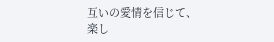互いの愛情を信じて、楽し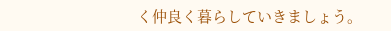く仲良く暮らしていきましょう。